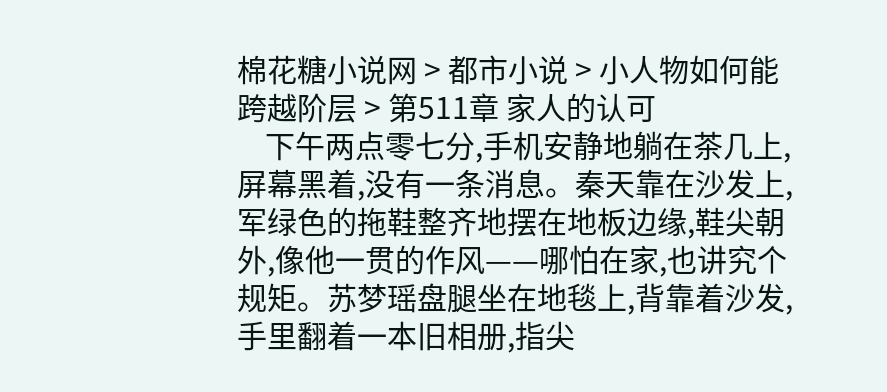棉花糖小说网 > 都市小说 > 小人物如何能跨越阶层 > 第511章 家人的认可
    下午两点零七分,手机安静地躺在茶几上,屏幕黑着,没有一条消息。秦天靠在沙发上,军绿色的拖鞋整齐地摆在地板边缘,鞋尖朝外,像他一贯的作风——哪怕在家,也讲究个规矩。苏梦瑶盘腿坐在地毯上,背靠着沙发,手里翻着一本旧相册,指尖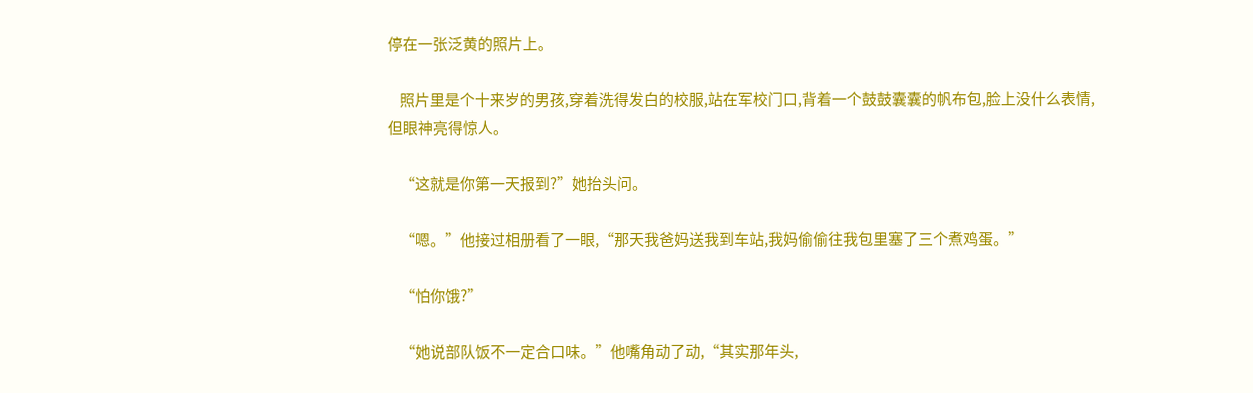停在一张泛黄的照片上。

    照片里是个十来岁的男孩,穿着洗得发白的校服,站在军校门口,背着一个鼓鼓囊囊的帆布包,脸上没什么表情,但眼神亮得惊人。

    “这就是你第一天报到?”她抬头问。

    “嗯。”他接过相册看了一眼,“那天我爸妈送我到车站,我妈偷偷往我包里塞了三个煮鸡蛋。”

    “怕你饿?”

    “她说部队饭不一定合口味。”他嘴角动了动,“其实那年头,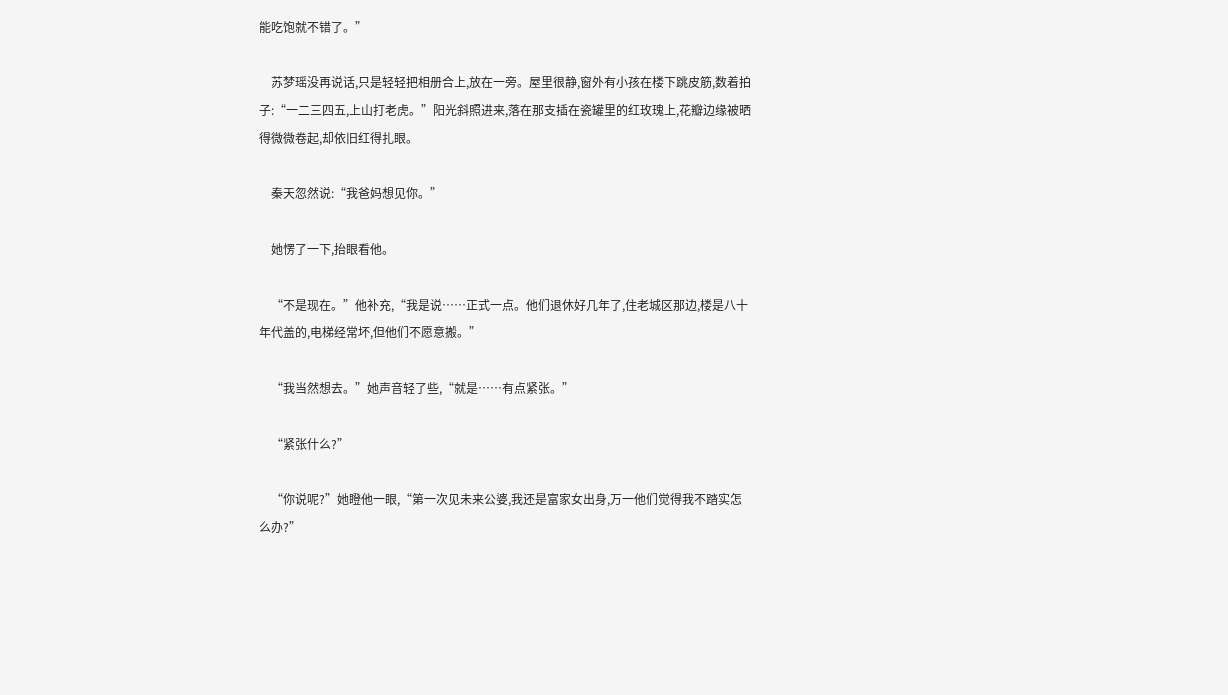能吃饱就不错了。”

    苏梦瑶没再说话,只是轻轻把相册合上,放在一旁。屋里很静,窗外有小孩在楼下跳皮筋,数着拍子:“一二三四五,上山打老虎。”阳光斜照进来,落在那支插在瓷罐里的红玫瑰上,花瓣边缘被晒得微微卷起,却依旧红得扎眼。

    秦天忽然说:“我爸妈想见你。”

    她愣了一下,抬眼看他。

    “不是现在。”他补充,“我是说……正式一点。他们退休好几年了,住老城区那边,楼是八十年代盖的,电梯经常坏,但他们不愿意搬。”

    “我当然想去。”她声音轻了些,“就是……有点紧张。”

    “紧张什么?”

    “你说呢?”她瞪他一眼,“第一次见未来公婆,我还是富家女出身,万一他们觉得我不踏实怎么办?”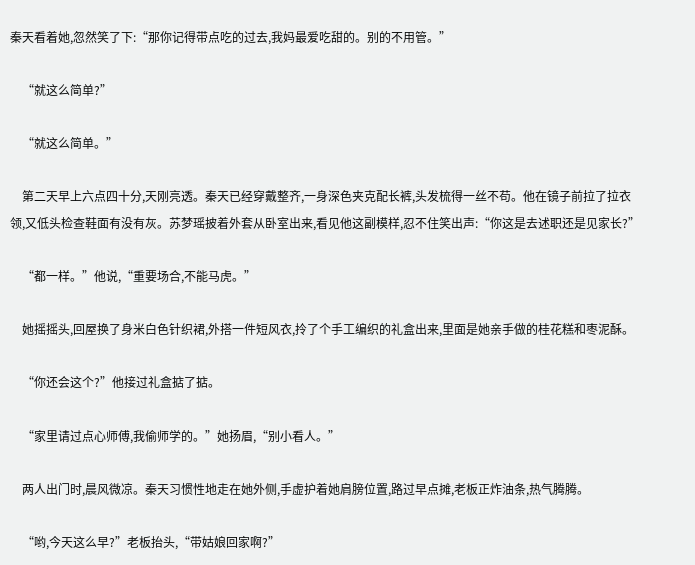秦天看着她,忽然笑了下:“那你记得带点吃的过去,我妈最爱吃甜的。别的不用管。”

    “就这么简单?”

    “就这么简单。”

    第二天早上六点四十分,天刚亮透。秦天已经穿戴整齐,一身深色夹克配长裤,头发梳得一丝不苟。他在镜子前拉了拉衣领,又低头检查鞋面有没有灰。苏梦瑶披着外套从卧室出来,看见他这副模样,忍不住笑出声:“你这是去述职还是见家长?”

    “都一样。”他说,“重要场合,不能马虎。”

    她摇摇头,回屋换了身米白色针织裙,外搭一件短风衣,拎了个手工编织的礼盒出来,里面是她亲手做的桂花糕和枣泥酥。

    “你还会这个?”他接过礼盒掂了掂。

    “家里请过点心师傅,我偷师学的。”她扬眉,“别小看人。”

    两人出门时,晨风微凉。秦天习惯性地走在她外侧,手虚护着她肩膀位置,路过早点摊,老板正炸油条,热气腾腾。

    “哟,今天这么早?”老板抬头,“带姑娘回家啊?”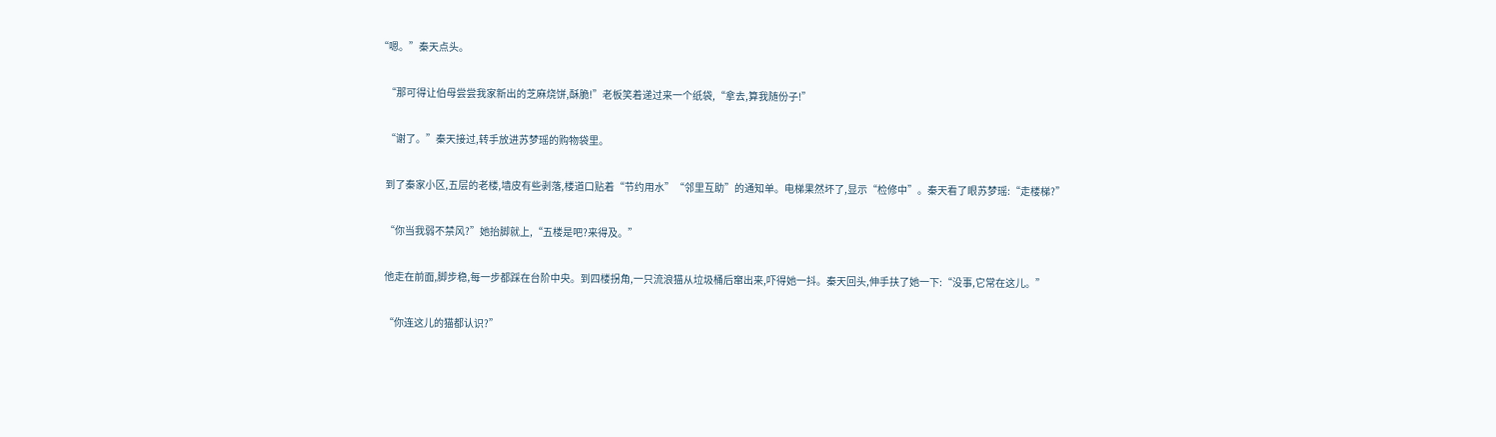“嗯。”秦天点头。

    “那可得让伯母尝尝我家新出的芝麻烧饼,酥脆!”老板笑着递过来一个纸袋,“拿去,算我随份子!”

    “谢了。”秦天接过,转手放进苏梦瑶的购物袋里。

    到了秦家小区,五层的老楼,墙皮有些剥落,楼道口贴着“节约用水”“邻里互助”的通知单。电梯果然坏了,显示“检修中”。秦天看了眼苏梦瑶:“走楼梯?”

    “你当我弱不禁风?”她抬脚就上,“五楼是吧?来得及。”

    他走在前面,脚步稳,每一步都踩在台阶中央。到四楼拐角,一只流浪猫从垃圾桶后窜出来,吓得她一抖。秦天回头,伸手扶了她一下:“没事,它常在这儿。”

    “你连这儿的猫都认识?”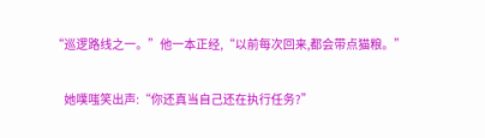“巡逻路线之一。”他一本正经,“以前每次回来,都会带点猫粮。”

    她噗嗤笑出声:“你还真当自己还在执行任务?”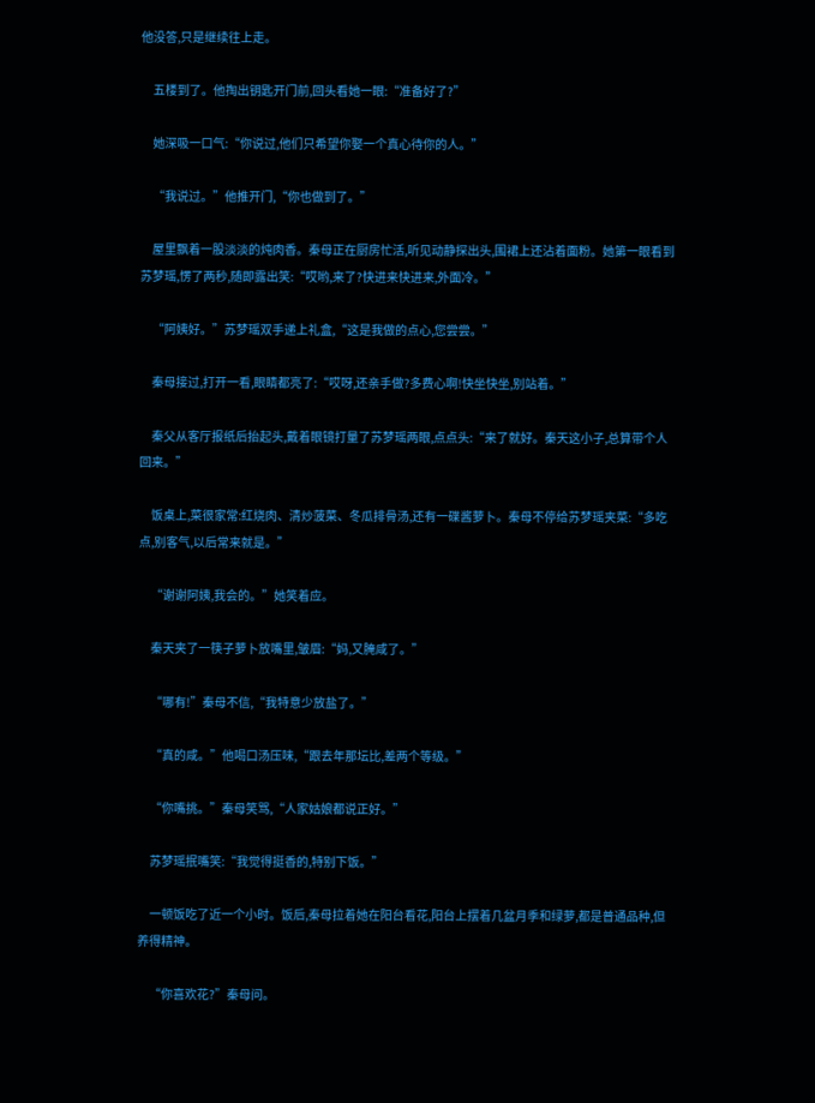他没答,只是继续往上走。

    五楼到了。他掏出钥匙开门前,回头看她一眼:“准备好了?”

    她深吸一口气:“你说过,他们只希望你娶一个真心待你的人。”

    “我说过。”他推开门,“你也做到了。”

    屋里飘着一股淡淡的炖肉香。秦母正在厨房忙活,听见动静探出头,围裙上还沾着面粉。她第一眼看到苏梦瑶,愣了两秒,随即露出笑:“哎哟,来了?快进来快进来,外面冷。”

    “阿姨好。”苏梦瑶双手递上礼盒,“这是我做的点心,您尝尝。”

    秦母接过,打开一看,眼睛都亮了:“哎呀,还亲手做?多费心啊!快坐快坐,别站着。”

    秦父从客厅报纸后抬起头,戴着眼镜打量了苏梦瑶两眼,点点头:“来了就好。秦天这小子,总算带个人回来。”

    饭桌上,菜很家常:红烧肉、清炒菠菜、冬瓜排骨汤,还有一碟酱萝卜。秦母不停给苏梦瑶夹菜:“多吃点,别客气,以后常来就是。”

    “谢谢阿姨,我会的。”她笑着应。

    秦天夹了一筷子萝卜放嘴里,皱眉:“妈,又腌咸了。”

    “哪有!”秦母不信,“我特意少放盐了。”

    “真的咸。”他喝口汤压味,“跟去年那坛比,差两个等级。”

    “你嘴挑。”秦母笑骂,“人家姑娘都说正好。”

    苏梦瑶抿嘴笑:“我觉得挺香的,特别下饭。”

    一顿饭吃了近一个小时。饭后,秦母拉着她在阳台看花,阳台上摆着几盆月季和绿萝,都是普通品种,但养得精神。

    “你喜欢花?”秦母问。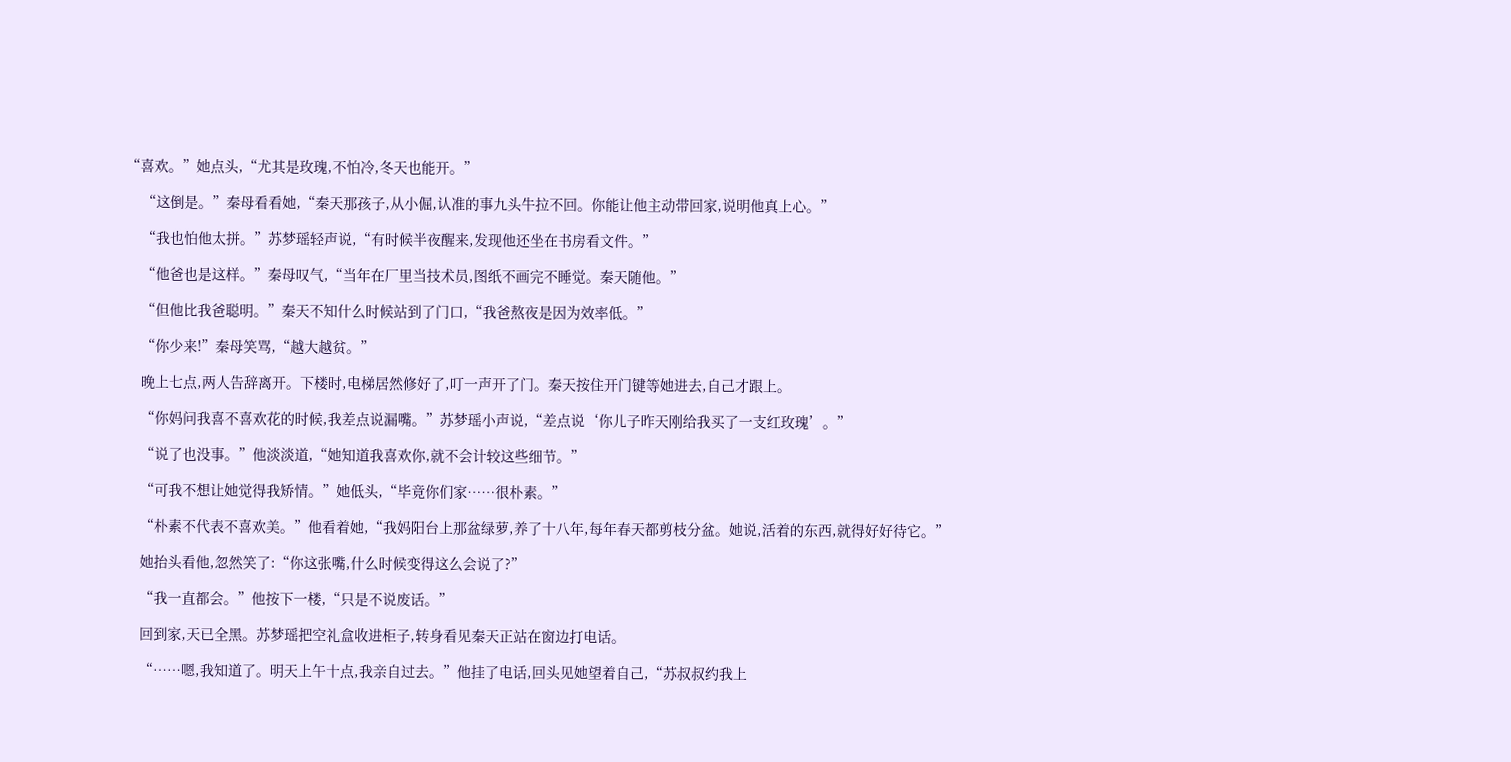“喜欢。”她点头,“尤其是玫瑰,不怕冷,冬天也能开。”

    “这倒是。”秦母看看她,“秦天那孩子,从小倔,认准的事九头牛拉不回。你能让他主动带回家,说明他真上心。”

    “我也怕他太拼。”苏梦瑶轻声说,“有时候半夜醒来,发现他还坐在书房看文件。”

    “他爸也是这样。”秦母叹气,“当年在厂里当技术员,图纸不画完不睡觉。秦天随他。”

    “但他比我爸聪明。”秦天不知什么时候站到了门口,“我爸熬夜是因为效率低。”

    “你少来!”秦母笑骂,“越大越贫。”

    晚上七点,两人告辞离开。下楼时,电梯居然修好了,叮一声开了门。秦天按住开门键等她进去,自己才跟上。

    “你妈问我喜不喜欢花的时候,我差点说漏嘴。”苏梦瑶小声说,“差点说‘你儿子昨天刚给我买了一支红玫瑰’。”

    “说了也没事。”他淡淡道,“她知道我喜欢你,就不会计较这些细节。”

    “可我不想让她觉得我矫情。”她低头,“毕竟你们家……很朴素。”

    “朴素不代表不喜欢美。”他看着她,“我妈阳台上那盆绿萝,养了十八年,每年春天都剪枝分盆。她说,活着的东西,就得好好待它。”

    她抬头看他,忽然笑了:“你这张嘴,什么时候变得这么会说了?”

    “我一直都会。”他按下一楼,“只是不说废话。”

    回到家,天已全黑。苏梦瑶把空礼盒收进柜子,转身看见秦天正站在窗边打电话。

    “……嗯,我知道了。明天上午十点,我亲自过去。”他挂了电话,回头见她望着自己,“苏叔叔约我上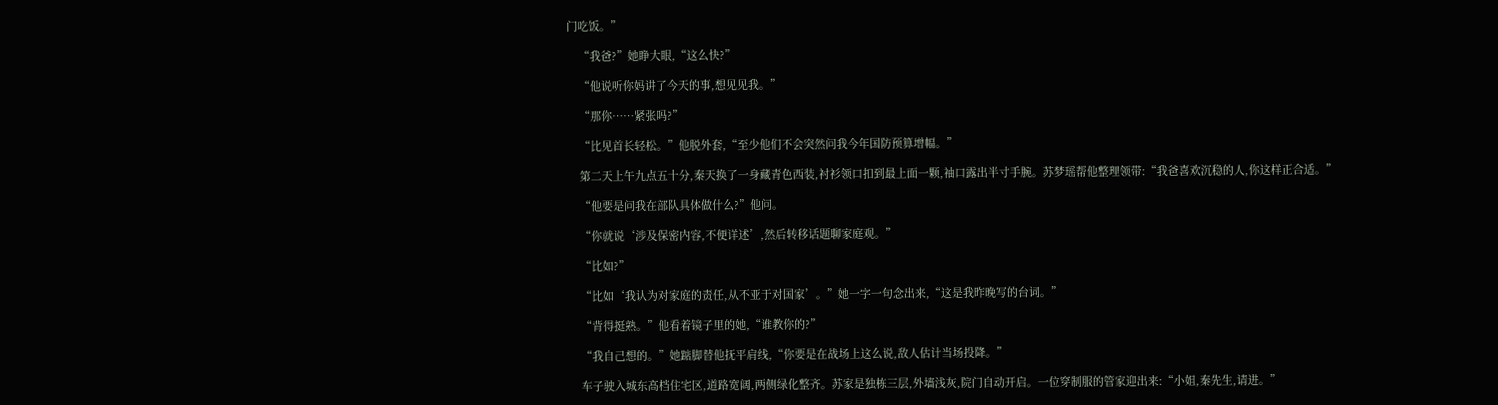门吃饭。”

    “我爸?”她睁大眼,“这么快?”

    “他说听你妈讲了今天的事,想见见我。”

    “那你……紧张吗?”

    “比见首长轻松。”他脱外套,“至少他们不会突然问我今年国防预算增幅。”

    第二天上午九点五十分,秦天换了一身藏青色西装,衬衫领口扣到最上面一颗,袖口露出半寸手腕。苏梦瑶帮他整理领带:“我爸喜欢沉稳的人,你这样正合适。”

    “他要是问我在部队具体做什么?”他问。

    “你就说‘涉及保密内容,不便详述’,然后转移话题聊家庭观。”

    “比如?”

    “比如‘我认为对家庭的责任,从不亚于对国家’。”她一字一句念出来,“这是我昨晚写的台词。”

    “背得挺熟。”他看着镜子里的她,“谁教你的?”

    “我自己想的。”她踮脚替他抚平肩线,“你要是在战场上这么说,敌人估计当场投降。”

    车子驶入城东高档住宅区,道路宽阔,两侧绿化整齐。苏家是独栋三层,外墙浅灰,院门自动开启。一位穿制服的管家迎出来:“小姐,秦先生,请进。”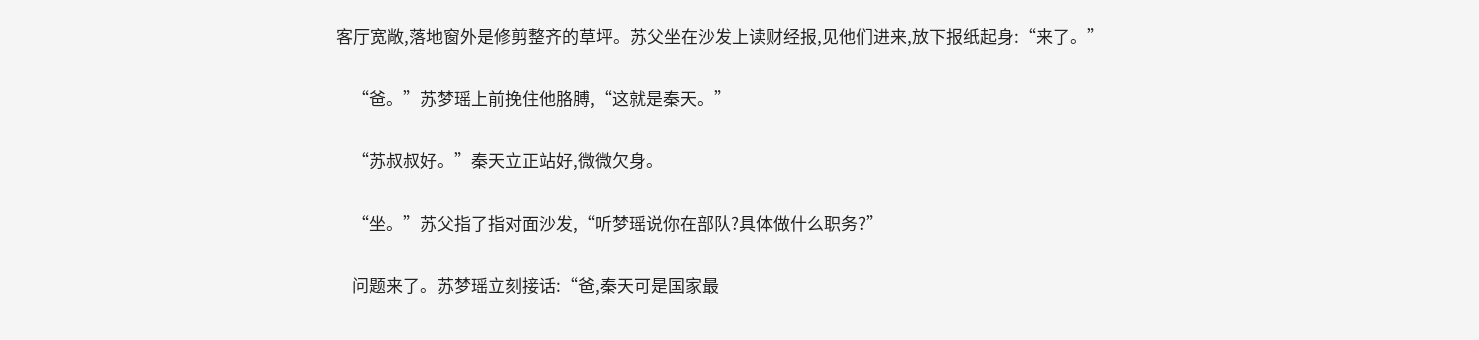客厅宽敞,落地窗外是修剪整齐的草坪。苏父坐在沙发上读财经报,见他们进来,放下报纸起身:“来了。”

    “爸。”苏梦瑶上前挽住他胳膊,“这就是秦天。”

    “苏叔叔好。”秦天立正站好,微微欠身。

    “坐。”苏父指了指对面沙发,“听梦瑶说你在部队?具体做什么职务?”

    问题来了。苏梦瑶立刻接话:“爸,秦天可是国家最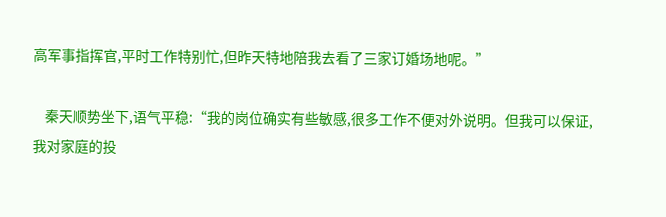高军事指挥官,平时工作特别忙,但昨天特地陪我去看了三家订婚场地呢。”

    秦天顺势坐下,语气平稳:“我的岗位确实有些敏感,很多工作不便对外说明。但我可以保证,我对家庭的投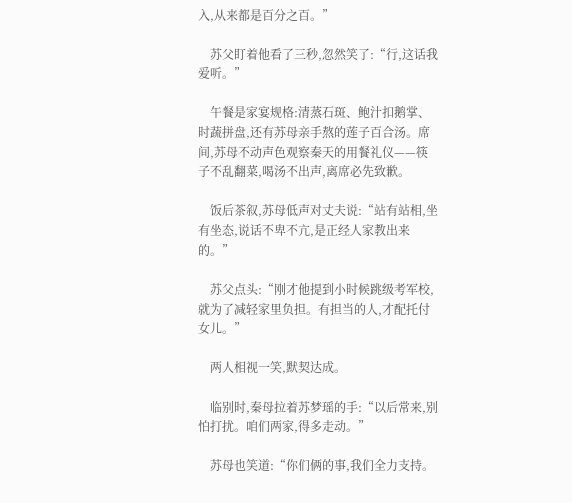入,从来都是百分之百。”

    苏父盯着他看了三秒,忽然笑了:“行,这话我爱听。”

    午餐是家宴规格:清蒸石斑、鲍汁扣鹅掌、时蔬拼盘,还有苏母亲手熬的莲子百合汤。席间,苏母不动声色观察秦天的用餐礼仪——筷子不乱翻菜,喝汤不出声,离席必先致歉。

    饭后茶叙,苏母低声对丈夫说:“站有站相,坐有坐态,说话不卑不亢,是正经人家教出来的。”

    苏父点头:“刚才他提到小时候跳级考军校,就为了减轻家里负担。有担当的人,才配托付女儿。”

    两人相视一笑,默契达成。

    临别时,秦母拉着苏梦瑶的手:“以后常来,别怕打扰。咱们两家,得多走动。”

    苏母也笑道:“你们俩的事,我们全力支持。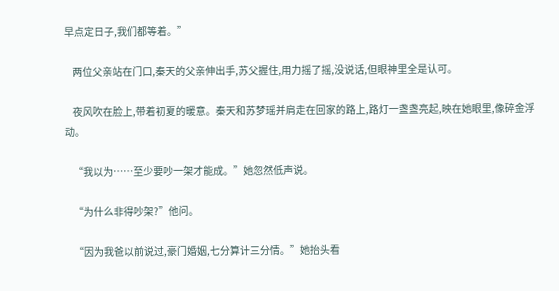早点定日子,我们都等着。”

    两位父亲站在门口,秦天的父亲伸出手,苏父握住,用力摇了摇,没说话,但眼神里全是认可。

    夜风吹在脸上,带着初夏的暖意。秦天和苏梦瑶并肩走在回家的路上,路灯一盏盏亮起,映在她眼里,像碎金浮动。

    “我以为……至少要吵一架才能成。”她忽然低声说。

    “为什么非得吵架?”他问。

    “因为我爸以前说过,豪门婚姻,七分算计三分情。”她抬头看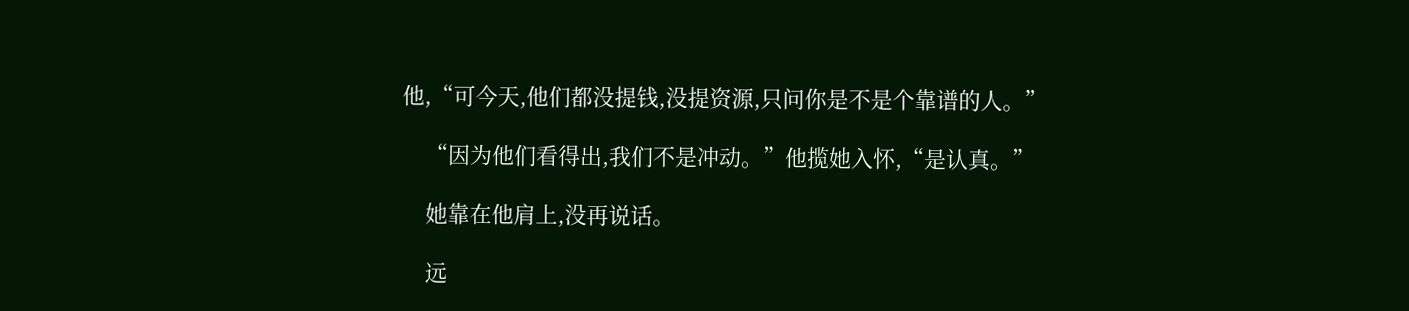他,“可今天,他们都没提钱,没提资源,只问你是不是个靠谱的人。”

    “因为他们看得出,我们不是冲动。”他揽她入怀,“是认真。”

    她靠在他肩上,没再说话。

    远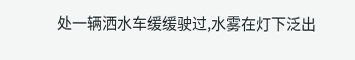处一辆洒水车缓缓驶过,水雾在灯下泛出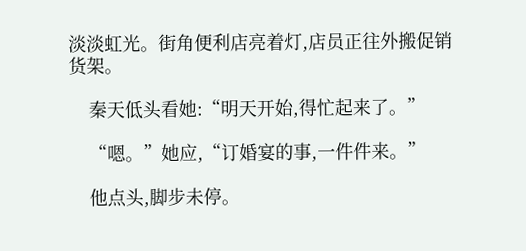淡淡虹光。街角便利店亮着灯,店员正往外搬促销货架。

    秦天低头看她:“明天开始,得忙起来了。”

    “嗯。”她应,“订婚宴的事,一件件来。”

    他点头,脚步未停。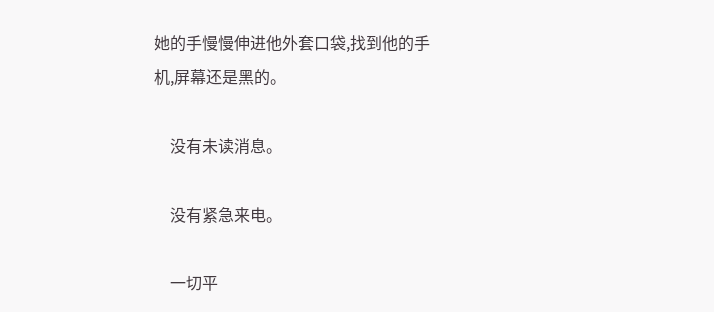她的手慢慢伸进他外套口袋,找到他的手机,屏幕还是黑的。

    没有未读消息。

    没有紧急来电。

    一切平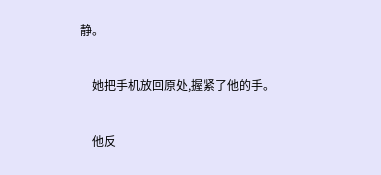静。

    她把手机放回原处,握紧了他的手。

    他反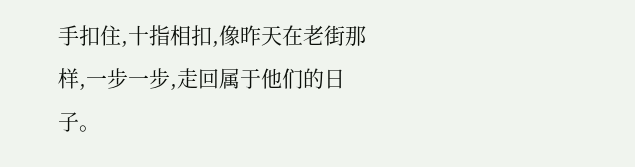手扣住,十指相扣,像昨天在老街那样,一步一步,走回属于他们的日子。